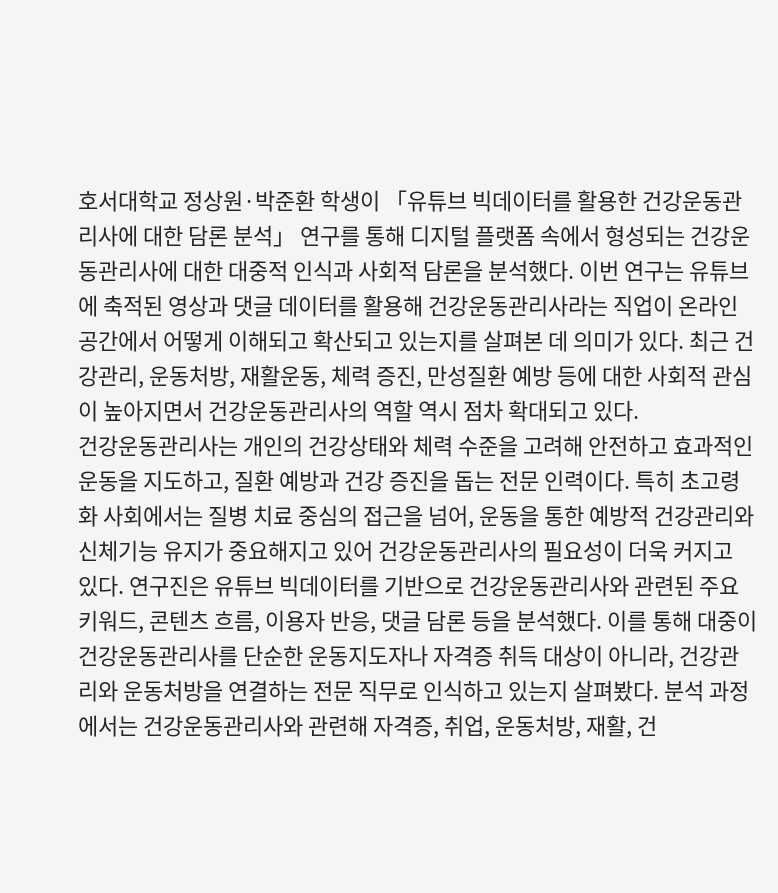호서대학교 정상원·박준환 학생이 「유튜브 빅데이터를 활용한 건강운동관리사에 대한 담론 분석」 연구를 통해 디지털 플랫폼 속에서 형성되는 건강운동관리사에 대한 대중적 인식과 사회적 담론을 분석했다. 이번 연구는 유튜브에 축적된 영상과 댓글 데이터를 활용해 건강운동관리사라는 직업이 온라인 공간에서 어떻게 이해되고 확산되고 있는지를 살펴본 데 의미가 있다. 최근 건강관리, 운동처방, 재활운동, 체력 증진, 만성질환 예방 등에 대한 사회적 관심이 높아지면서 건강운동관리사의 역할 역시 점차 확대되고 있다.
건강운동관리사는 개인의 건강상태와 체력 수준을 고려해 안전하고 효과적인 운동을 지도하고, 질환 예방과 건강 증진을 돕는 전문 인력이다. 특히 초고령화 사회에서는 질병 치료 중심의 접근을 넘어, 운동을 통한 예방적 건강관리와 신체기능 유지가 중요해지고 있어 건강운동관리사의 필요성이 더욱 커지고 있다. 연구진은 유튜브 빅데이터를 기반으로 건강운동관리사와 관련된 주요 키워드, 콘텐츠 흐름, 이용자 반응, 댓글 담론 등을 분석했다. 이를 통해 대중이 건강운동관리사를 단순한 운동지도자나 자격증 취득 대상이 아니라, 건강관리와 운동처방을 연결하는 전문 직무로 인식하고 있는지 살펴봤다. 분석 과정에서는 건강운동관리사와 관련해 자격증, 취업, 운동처방, 재활, 건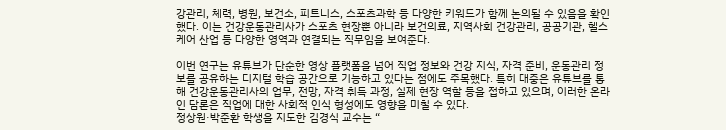강관리, 체력, 병원, 보건소, 피트니스, 스포츠과학 등 다양한 키워드가 함께 논의될 수 있음을 확인했다. 이는 건강운동관리사가 스포츠 현장뿐 아니라 보건의료, 지역사회 건강관리, 공공기관, 헬스케어 산업 등 다양한 영역과 연결되는 직무임을 보여준다.

이번 연구는 유튜브가 단순한 영상 플랫폼을 넘어 직업 정보와 건강 지식, 자격 준비, 운동관리 정보를 공유하는 디지털 학습 공간으로 기능하고 있다는 점에도 주목했다. 특히 대중은 유튜브를 통해 건강운동관리사의 업무, 전망, 자격 취득 과정, 실제 현장 역할 등을 접하고 있으며, 이러한 온라인 담론은 직업에 대한 사회적 인식 형성에도 영향을 미칠 수 있다.
정상원·박준환 학생을 지도한 김경식 교수는 “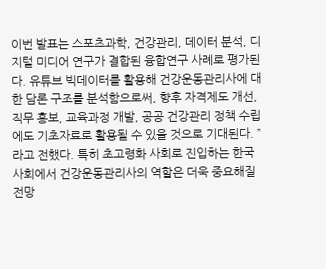이번 발표는 스포츠과학, 건강관리, 데이터 분석, 디지털 미디어 연구가 결합된 융합연구 사례로 평가된다. 유튜브 빅데이터를 활용해 건강운동관리사에 대한 담론 구조를 분석함으로써, 향후 자격제도 개선, 직무 홍보, 교육과정 개발, 공공 건강관리 정책 수립에도 기초자료로 활용될 수 있을 것으로 기대된다. ”라고 전했다. 특히 초고령화 사회로 진입하는 한국 사회에서 건강운동관리사의 역할은 더욱 중요해질 전망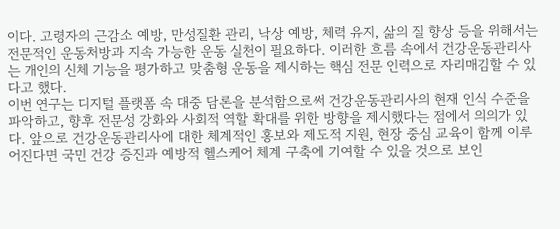이다. 고령자의 근감소 예방, 만성질환 관리, 낙상 예방, 체력 유지, 삶의 질 향상 등을 위해서는 전문적인 운동처방과 지속 가능한 운동 실천이 필요하다. 이러한 흐름 속에서 건강운동관리사는 개인의 신체 기능을 평가하고 맞춤형 운동을 제시하는 핵심 전문 인력으로 자리매김할 수 있다고 했다.
이번 연구는 디지털 플랫폼 속 대중 담론을 분석함으로써 건강운동관리사의 현재 인식 수준을 파악하고, 향후 전문성 강화와 사회적 역할 확대를 위한 방향을 제시했다는 점에서 의의가 있다. 앞으로 건강운동관리사에 대한 체계적인 홍보와 제도적 지원, 현장 중심 교육이 함께 이루어진다면 국민 건강 증진과 예방적 헬스케어 체계 구축에 기여할 수 있을 것으로 보인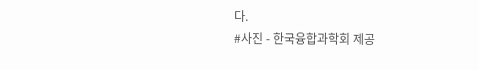다.
#사진 - 한국융합과학회 제공